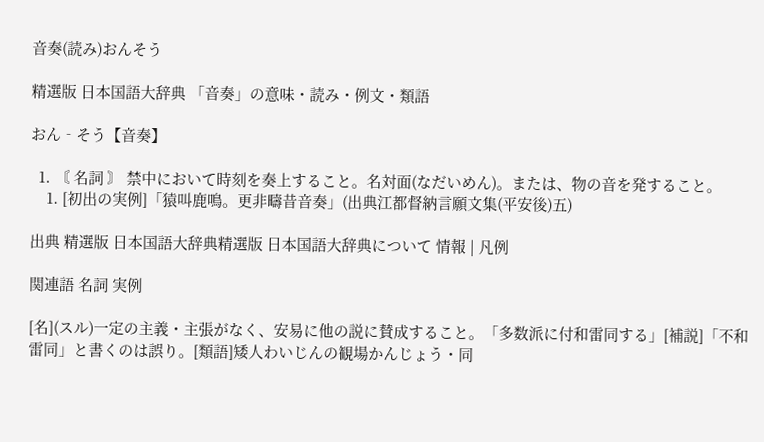音奏(読み)おんそう

精選版 日本国語大辞典 「音奏」の意味・読み・例文・類語

おん‐そう【音奏】

  1. 〘 名詞 〙 禁中において時刻を奏上すること。名対面(なだいめん)。または、物の音を発すること。
    1. [初出の実例]「猿叫鹿鳴。更非疇昔音奏」(出典江都督納言願文集(平安後)五)

出典 精選版 日本国語大辞典精選版 日本国語大辞典について 情報 | 凡例

関連語 名詞 実例

[名](スル)一定の主義・主張がなく、安易に他の説に賛成すること。「多数派に付和雷同する」[補説]「不和雷同」と書くのは誤り。[類語]矮人わいじんの観場かんじょう・同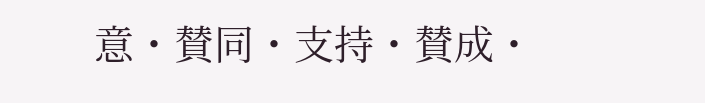意・賛同・支持・賛成・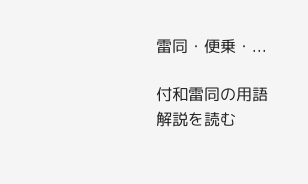雷同・便乗・...

付和雷同の用語解説を読む